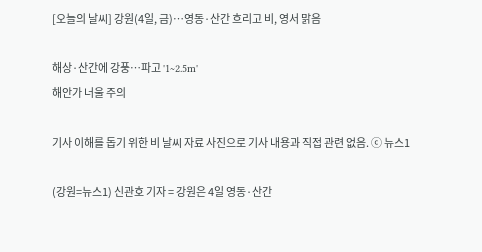[오늘의 날씨] 강원(4일, 금)…영동·산간 흐리고 비, 영서 맑음

해상·산간에 강풍…파고 '1~2.5m'
해안가 너울 주의

기사 이해를 돕기 위한 비 날씨 자료 사진으로 기사 내용과 직접 관련 없음. ⓒ 뉴스1

(강원=뉴스1) 신관호 기자 = 강원은 4일 영동·산간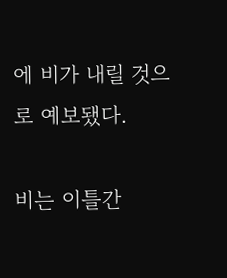에 비가 내릴 것으로 예보됐다.

비는 이틀간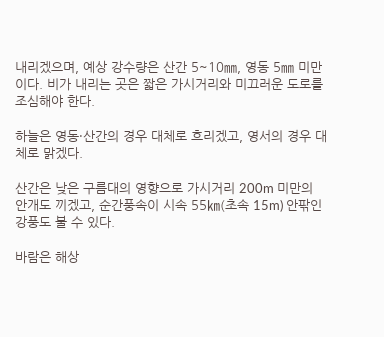내리겠으며, 예상 강수량은 산간 5~10㎜, 영동 5㎜ 미만이다. 비가 내리는 곳은 짧은 가시거리와 미끄러운 도로를 조심해야 한다.

하늘은 영동·산간의 경우 대체로 흐리겠고, 영서의 경우 대체로 맑겠다.

산간은 낮은 구름대의 영향으로 가시거리 200m 미만의 안개도 끼겠고, 순간풍속이 시속 55㎞(초속 15m) 안팎인 강풍도 불 수 있다.

바람은 해상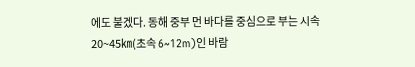에도 불겠다. 동해 중부 먼 바다를 중심으로 부는 시속 20~45㎞(초속 6~12m)인 바람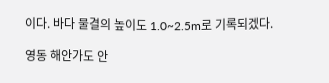이다. 바다 물결의 높이도 1.0~2.5m로 기록되겠다.

영동 해안가도 안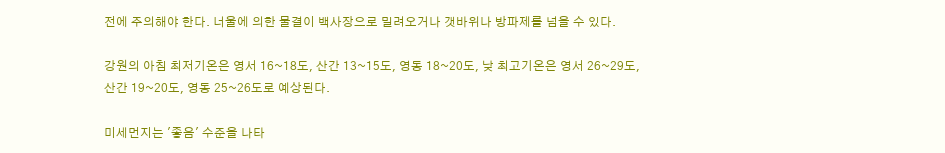전에 주의해야 한다. 너울에 의한 물결이 백사장으로 밀려오거나 갯바위나 방파제를 넘을 수 있다.

강원의 아침 최저기온은 영서 16~18도, 산간 13~15도, 영동 18~20도, 낮 최고기온은 영서 26~29도, 산간 19~20도, 영동 25~26도로 예상된다.

미세먼지는 '좋음' 수준을 나타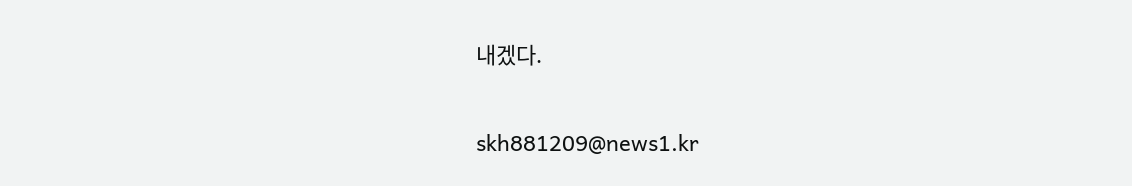내겠다.

skh881209@news1.kr